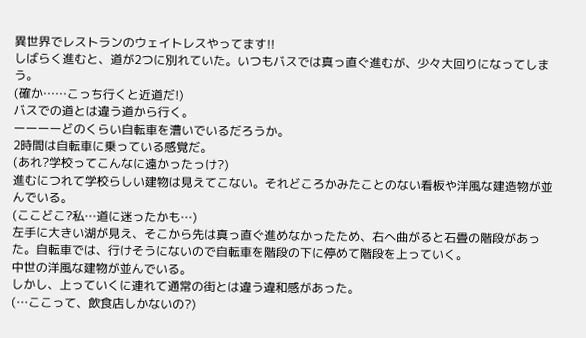異世界でレストランのウェイトレスやってます!!
しばらく進むと、道が2つに別れていた。いつもバスでは真っ直ぐ進むが、少々大回りになってしまう。
(確か……こっち行くと近道だ!)
バスでの道とは違う道から行く。
ーーーーどのくらい自転車を漕いでいるだろうか。
2時間は自転車に乗っている感覚だ。
(あれ?学校ってこんなに遠かったっけ?)
進むにつれて学校らしい建物は見えてこない。それどころかみたことのない看板や洋風な建造物が並んでいる。
(ここどこ?私…道に迷ったかも…)
左手に大きい湖が見え、そこから先は真っ直ぐ進めなかったため、右へ曲がると石畳の階段があった。自転車では、行けそうにないので自転車を階段の下に停めて階段を上っていく。
中世の洋風な建物が並んでいる。
しかし、上っていくに連れて通常の街とは違う違和感があった。
(…ここって、飲食店しかないの?)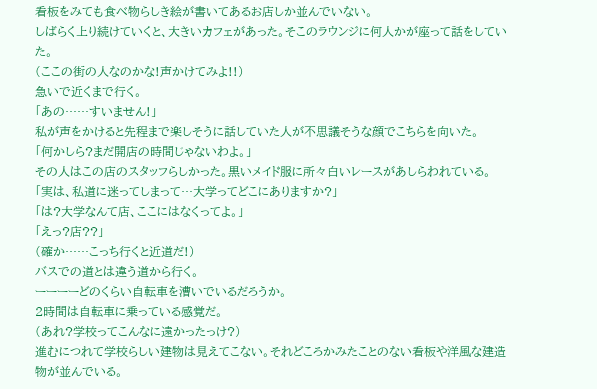看板をみても食べ物らしき絵が書いてあるお店しか並んでいない。
しばらく上り続けていくと、大きいカフェがあった。そこのラウンジに何人かが座って話をしていた。
(ここの街の人なのかな!声かけてみよ!!)
急いで近くまで行く。
「あの……すいません!」
私が声をかけると先程まで楽しそうに話していた人が不思議そうな顔でこちらを向いた。
「何かしら?まだ開店の時間じゃないわよ。」
その人はこの店のスタッフらしかった。黒いメイド服に所々白いレースがあしらわれている。
「実は、私道に迷ってしまって…大学ってどこにありますか?」
「は?大学なんて店、ここにはなくってよ。」
「えっ?店??」
(確か……こっち行くと近道だ!)
バスでの道とは違う道から行く。
ーーーーどのくらい自転車を漕いでいるだろうか。
2時間は自転車に乗っている感覚だ。
(あれ?学校ってこんなに遠かったっけ?)
進むにつれて学校らしい建物は見えてこない。それどころかみたことのない看板や洋風な建造物が並んでいる。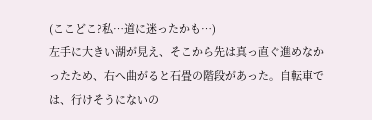(ここどこ?私…道に迷ったかも…)
左手に大きい湖が見え、そこから先は真っ直ぐ進めなかったため、右へ曲がると石畳の階段があった。自転車では、行けそうにないの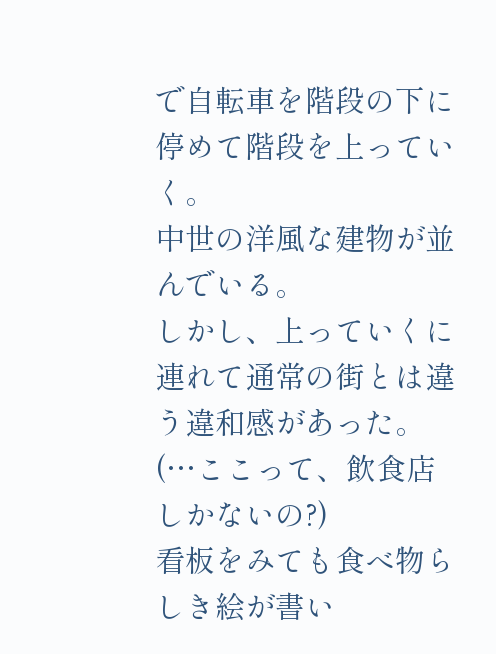で自転車を階段の下に停めて階段を上っていく。
中世の洋風な建物が並んでいる。
しかし、上っていくに連れて通常の街とは違う違和感があった。
(…ここって、飲食店しかないの?)
看板をみても食べ物らしき絵が書い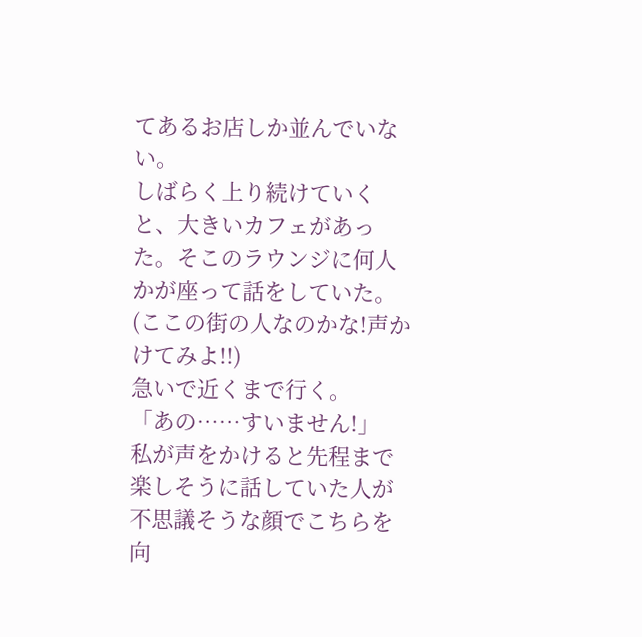てあるお店しか並んでいない。
しばらく上り続けていくと、大きいカフェがあった。そこのラウンジに何人かが座って話をしていた。
(ここの街の人なのかな!声かけてみよ!!)
急いで近くまで行く。
「あの……すいません!」
私が声をかけると先程まで楽しそうに話していた人が不思議そうな顔でこちらを向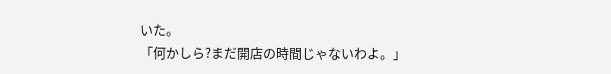いた。
「何かしら?まだ開店の時間じゃないわよ。」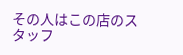その人はこの店のスタッフ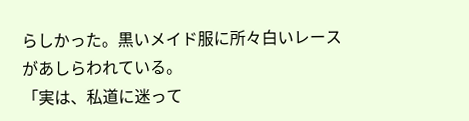らしかった。黒いメイド服に所々白いレースがあしらわれている。
「実は、私道に迷って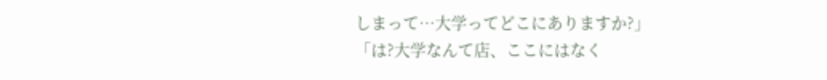しまって…大学ってどこにありますか?」
「は?大学なんて店、ここにはなく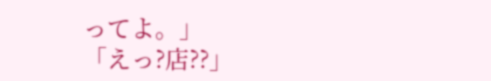ってよ。」
「えっ?店??」